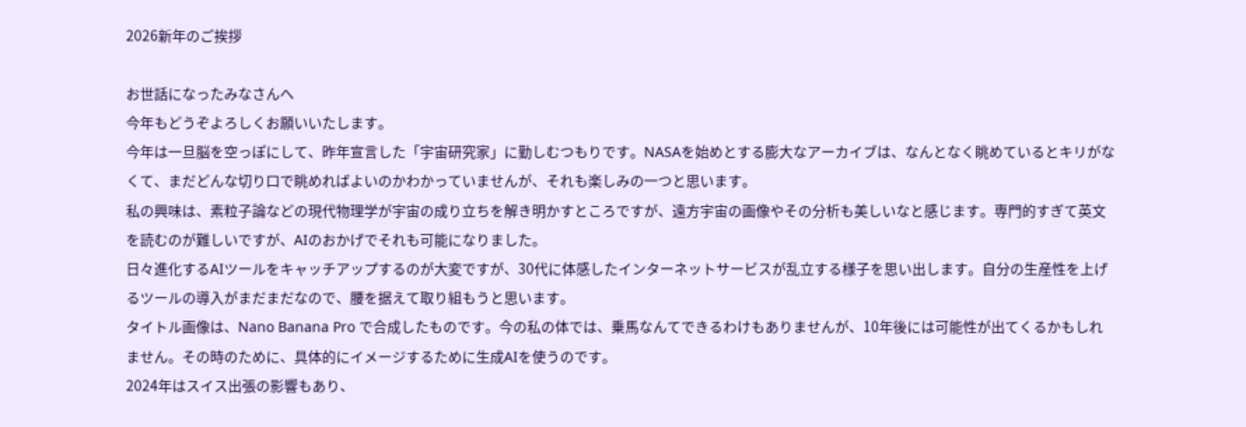2026新年のご挨拶

お世話になったみなさんへ
今年もどうぞよろしくお願いいたします。
今年は一旦脳を空っぽにして、昨年宣言した「宇宙研究家」に勤しむつもりです。NASAを始めとする膨大なアーカイブは、なんとなく眺めているとキリがなくて、まだどんな切り口で眺めればよいのかわかっていませんが、それも楽しみの一つと思います。
私の興味は、素粒子論などの現代物理学が宇宙の成り立ちを解き明かすところですが、遠方宇宙の画像やその分析も美しいなと感じます。専門的すぎて英文を読むのが難しいですが、AIのおかげでそれも可能になりました。
日々進化するAIツールをキャッチアップするのが大変ですが、30代に体感したインターネットサービスが乱立する様子を思い出します。自分の生産性を上げるツールの導入がまだまだなので、腰を据えて取り組もうと思います。
タイトル画像は、Nano Banana Pro で合成したものです。今の私の体では、乗馬なんてできるわけもありませんが、10年後には可能性が出てくるかもしれません。その時のために、具体的にイメージするために生成AIを使うのです。
2024年はスイス出張の影響もあり、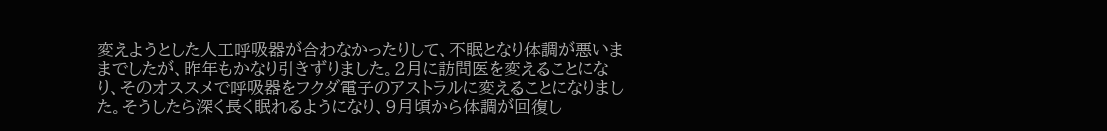変えようとした人工呼吸器が合わなかったりして、不眠となり体調が悪いままでしたが、昨年もかなり引きずりました。2月に訪問医を変えることになり、そのオススメで呼吸器をフクダ電子のアストラルに変えることになりました。そうしたら深く長く眠れるようになり、9月頃から体調が回復し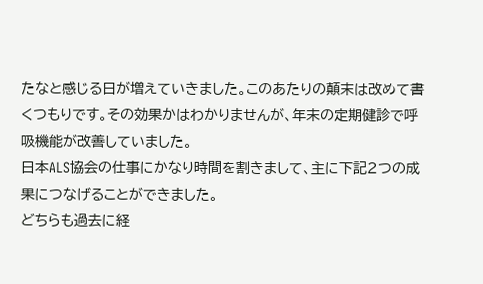たなと感じる日が増えていきました。このあたりの顛末は改めて書くつもりです。その効果かはわかりませんが、年末の定期健診で呼吸機能が改善していました。
日本ALS協会の仕事にかなり時間を割きまして、主に下記2つの成果につなげることができました。
どちらも過去に経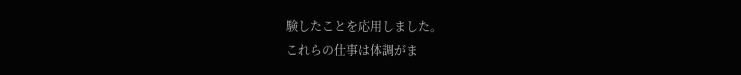験したことを応用しました。
これらの仕事は体調がま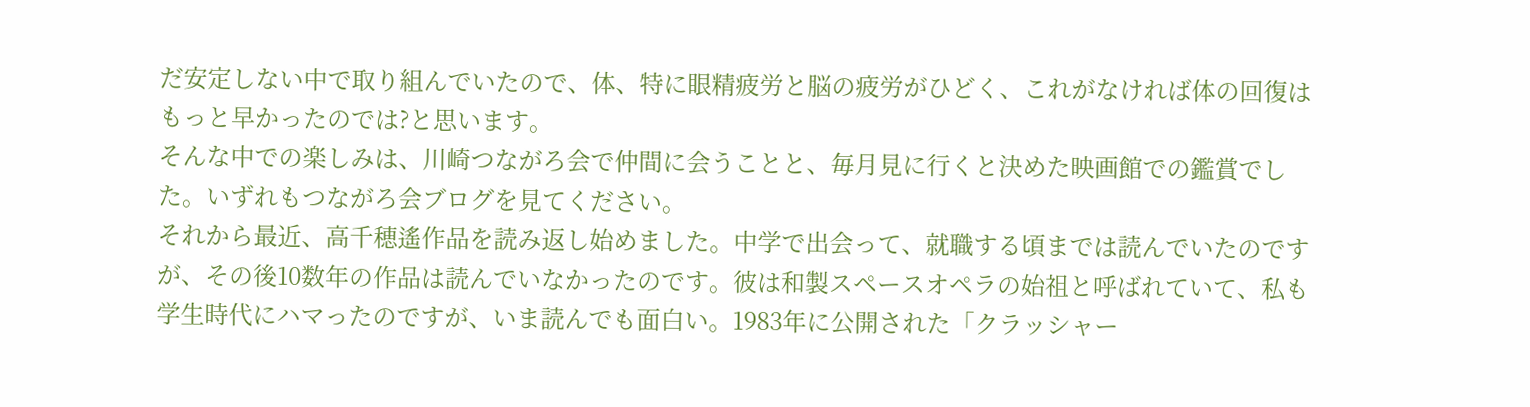だ安定しない中で取り組んでいたので、体、特に眼精疲労と脳の疲労がひどく、これがなければ体の回復はもっと早かったのでは?と思います。
そんな中での楽しみは、川崎つながろ会で仲間に会うことと、毎月見に行くと決めた映画館での鑑賞でした。いずれもつながろ会ブログを見てください。
それから最近、高千穂遙作品を読み返し始めました。中学で出会って、就職する頃までは読んでいたのですが、その後10数年の作品は読んでいなかったのです。彼は和製スペースオペラの始祖と呼ばれていて、私も学生時代にハマったのですが、いま読んでも面白い。1983年に公開された「クラッシャー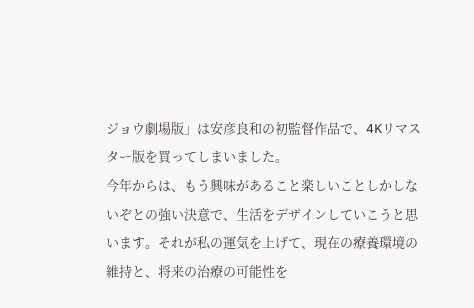ジョウ劇場版」は安彦良和の初監督作品で、4Kリマスター版を買ってしまいました。
今年からは、もう興味があること楽しいことしかしないぞとの強い決意で、生活をデザインしていこうと思います。それが私の運気を上げて、現在の療養環境の維持と、将来の治療の可能性を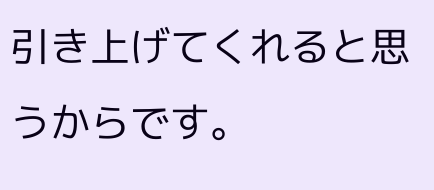引き上げてくれると思うからです。